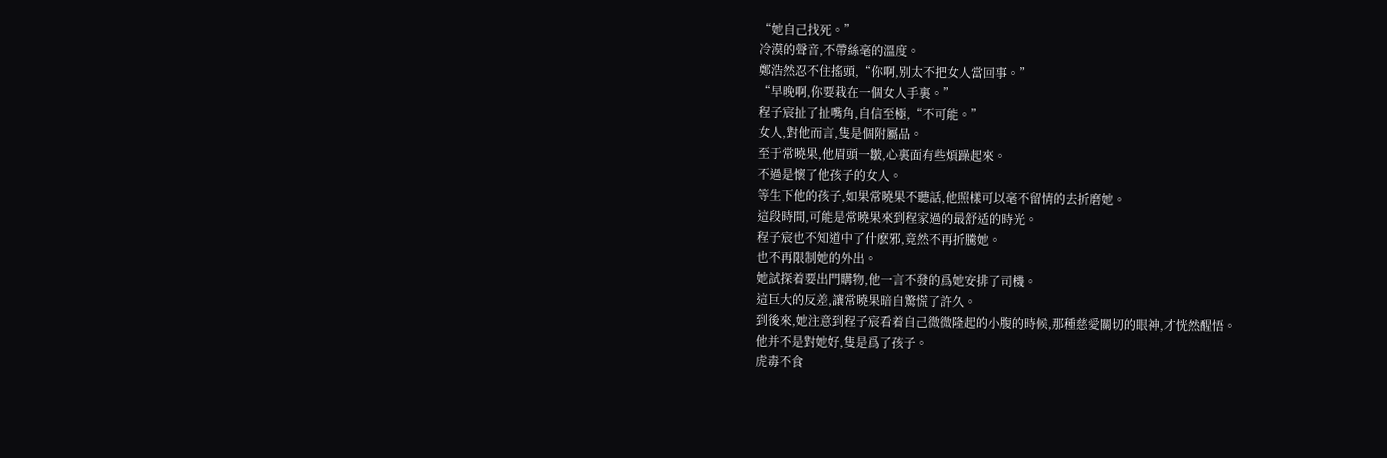“她自己找死。”
冷漠的聲音,不帶絲毫的溫度。
鄭浩然忍不住搖頭,“你啊,别太不把女人當回事。”
“早晚啊,你要栽在一個女人手裏。”
程子宸扯了扯嘴角,自信至極,“不可能。”
女人,對他而言,隻是個附屬品。
至于常曉果,他眉頭一皺,心裏面有些煩躁起來。
不過是懷了他孩子的女人。
等生下他的孩子,如果常曉果不聽話,他照樣可以毫不留情的去折磨她。
這段時間,可能是常曉果來到程家過的最舒适的時光。
程子宸也不知道中了什麽邪,竟然不再折騰她。
也不再限制她的外出。
她試探着要出門購物,他一言不發的爲她安排了司機。
這巨大的反差,讓常曉果暗自驚慌了許久。
到後來,她注意到程子宸看着自己微微隆起的小腹的時候,那種慈愛關切的眼神,才恍然醒悟。
他并不是對她好,隻是爲了孩子。
虎毒不食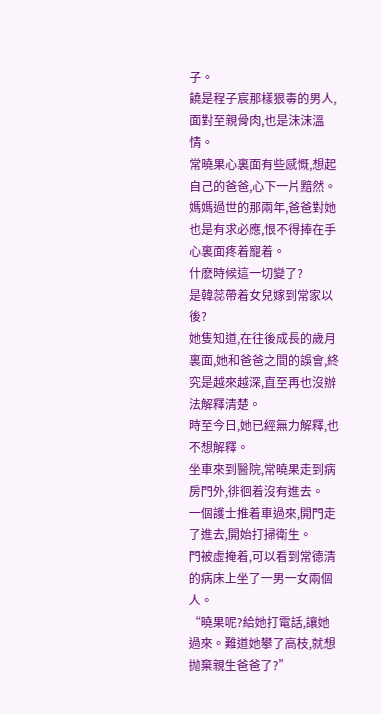子。
饒是程子宸那樣狠毒的男人,面對至親骨肉,也是沫沫溫情。
常曉果心裏面有些感慨,想起自己的爸爸,心下一片黯然。
媽媽過世的那兩年,爸爸對她也是有求必應,恨不得捧在手心裏面疼着寵着。
什麽時候這一切變了?
是韓蕊帶着女兒嫁到常家以後?
她隻知道,在往後成長的歲月裏面,她和爸爸之間的誤會,終究是越來越深,直至再也沒辦法解釋清楚。
時至今日,她已經無力解釋,也不想解釋。
坐車來到醫院,常曉果走到病房門外,徘徊着沒有進去。
一個護士推着車過來,開門走了進去,開始打掃衛生。
門被虛掩着,可以看到常德清的病床上坐了一男一女兩個人。
“曉果呢?給她打電話,讓她過來。難道她攀了高枝,就想抛棄親生爸爸了?”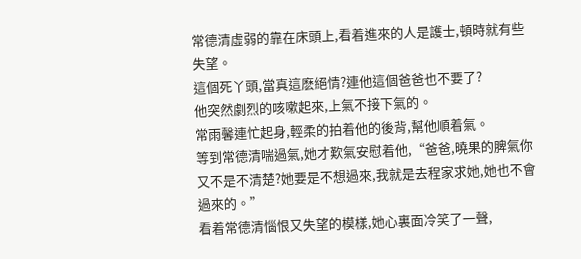常德清虛弱的靠在床頭上,看着進來的人是護士,頓時就有些失望。
這個死丫頭,當真這麽絕情?連他這個爸爸也不要了?
他突然劇烈的咳嗽起來,上氣不接下氣的。
常雨馨連忙起身,輕柔的拍着他的後背,幫他順着氣。
等到常德清喘過氣,她才歎氣安慰着他,“爸爸,曉果的脾氣你又不是不清楚?她要是不想過來,我就是去程家求她,她也不會過來的。”
看着常德清惱恨又失望的模樣,她心裏面冷笑了一聲,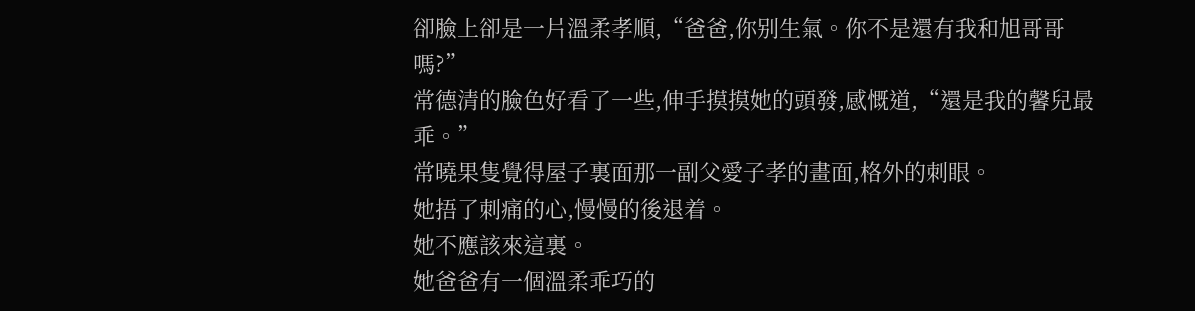卻臉上卻是一片溫柔孝順,“爸爸,你别生氣。你不是還有我和旭哥哥嗎?”
常德清的臉色好看了一些,伸手摸摸她的頭發,感慨道,“還是我的馨兒最乖。”
常曉果隻覺得屋子裏面那一副父愛子孝的畫面,格外的刺眼。
她捂了刺痛的心,慢慢的後退着。
她不應該來這裏。
她爸爸有一個溫柔乖巧的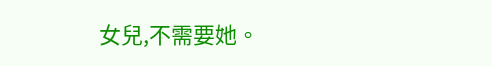女兒,不需要她。